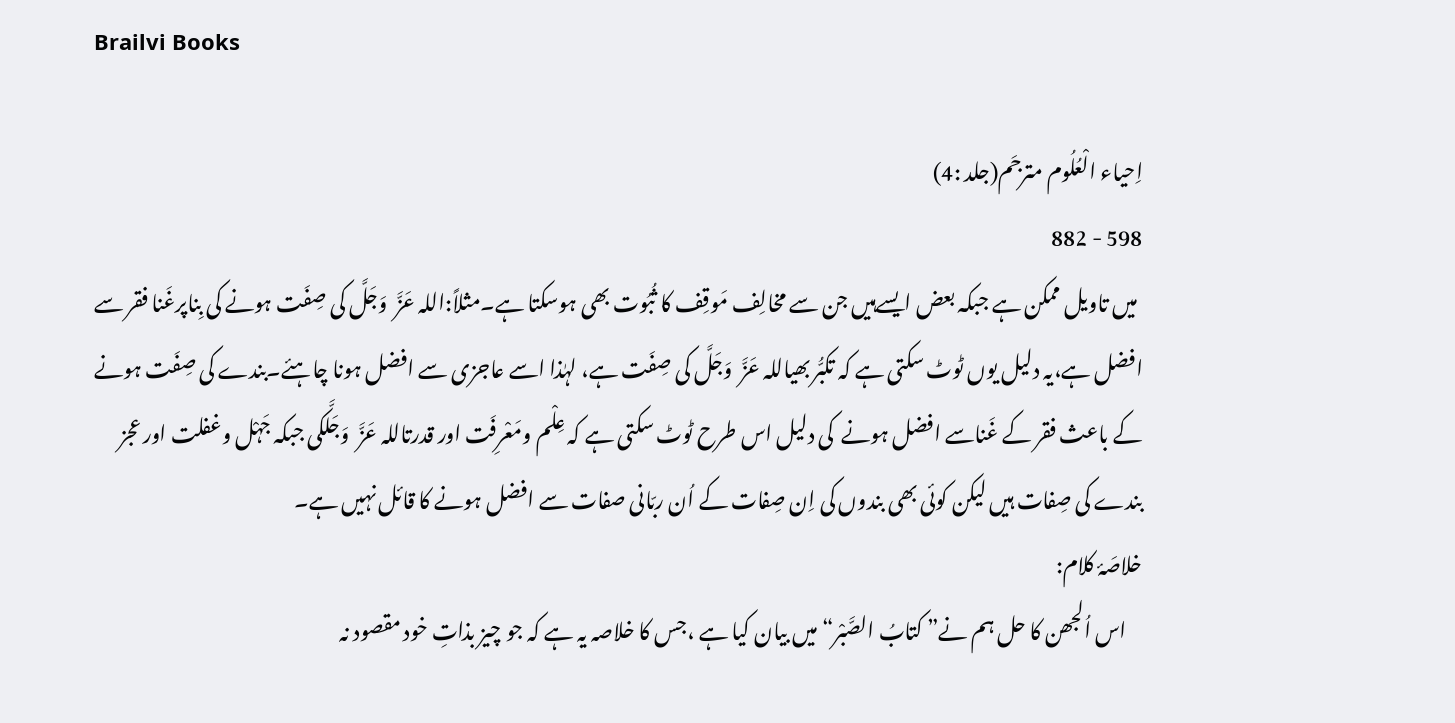Brailvi Books

اِحیاء الْعُلُوم مترجَم(جلد :4)
598 - 882
 میں تاویل ممکن ہے جبکہ بعض ایسےہیں جن سے مخالِف مَوقِف کا ثُبُوت بھی ہوسکتا ہے۔مثلاً:اللہ عَزَّ  وَجَلَّ کی صِفَت ہونے کی بِناپرغَنا فقر سے افضل ہے،یہ دلیل یوں ٹوٹ سکتی ہے کہ تکبُّر بھیاللہ عَزَّ  وَجَلَّ کی صِفَت ہے، لہٰذا اسے عاجزی سے افضل ہونا چاہئے۔بندے کی صِفَت ہونے کے باعث فقر کے غَناسے افضل ہونے  کی دلیل اس طرح ٹوٹ سکتی ہے کہ عِلْم ومَعْرِفَت اور قدرتاللہ عَزَّ  وَجَلَّکی جبکہ جَہْل وغفلت اور عجز بندے کی صِفات ہیں لیکن کوئی بھی بندوں کی اِن صِفات کے اُن ربّانی صفات سے افضل ہونے کا قائل نہیں ہے۔
خلاصَۂ کلام:
    اس اُلجھن کا حل ہم نے” کتابُ الصَّبْر“میں بیان کیا ہے ،جس کا خلاصہ یہ ہے کہ جو چیز بذاتِ خود مقصود نہ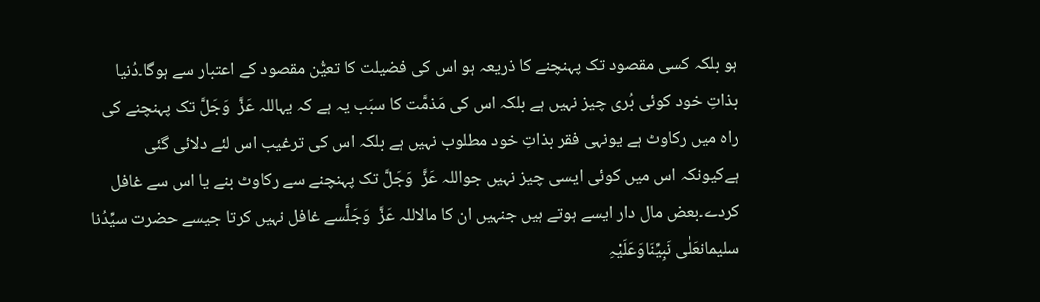ہو بلکہ کسی مقصود تک پہنچنے کا ذریعہ ہو اس کی فضیلت کا تعیُّن مقصود کے اعتبار سے ہوگا۔دُنیا بذاتِ خود کوئی بُری چیز نہیں ہے بلکہ اس کی مَذمَّت کا سبَب یہ ہے کہ یہاللہ عَزَّ  وَجَلَّ تک پہنچنے کی راہ میں رکاوٹ ہے یونہی فقر بذاتِ خود مطلوب نہیں ہے بلکہ اس کی ترغیب اس لئے دلائی گئی ہےکیونکہ اس میں کوئی ایسی چیز نہیں جواللہ عَزَّ  وَجَلَّ تک پہنچنے سے رکاوٹ بنے یا اس سے غافل کردے۔بعض مال دار ایسے ہوتے ہیں جنہیں ان کا مالاللہ عَزَّ  وَجَلَّسے غافل نہیں کرتا جیسے حضرت سیِّدُنا سلیمانعَلٰی نَبِیِّنَاوَعَلَیْہِ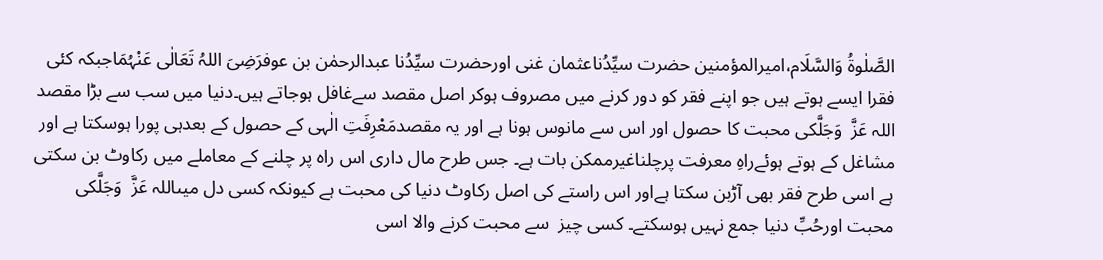الصَّلٰوۃُ وَالسَّلَام،امیرالمؤمنین حضرت سیِّدُناعثمان غنی اورحضرت سیِّدُنا عبدالرحمٰن بن عوفرَضِیَ اللہُ تَعَالٰی عَنْہُمَاجبکہ کئی فقرا ایسے ہوتے ہیں جو اپنے فقر کو دور کرنے میں مصروف ہوکر اصل مقصد سےغافل ہوجاتے ہیں۔دنیا میں سب سے بڑا مقصد اللہ عَزَّ  وَجَلَّکی محبت کا حصول اور اس سے مانوس ہونا ہے اور یہ مقصدمَعْرِفَتِ الٰہی کے حصول کے بعدہی پورا ہوسکتا ہے اور مشاغل کے ہوتے ہوئےراہِ معرفت پرچلناغیرممکن بات ہے۔ جس طرح مال داری اس راہ پر چلنے کے معاملے میں رکاوٹ بن سکتی ہے اسی طرح فقر بھی آڑبن سکتا ہےاور اس راستے کی اصل رکاوٹ دنیا کی محبت ہے کیونکہ کسی دل میںاللہ عَزَّ  وَجَلَّکی محبت اورحُبِّ دنیا جمع نہیں ہوسکتے۔ کسی چیز  سے محبت کرنے والا اسی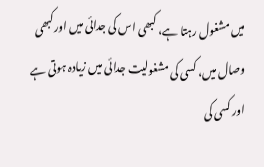میں مشغول رہتا ہے، کبھی اس کی جدائی میں اورکبھی وصال میں، کسی کی مشغولیت جدائی میں زیادہ ہوتی ہے اور کسی کی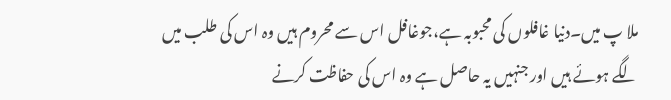ملا پ میں۔دنیا غافلوں کی محبوبہ ہے،جوغافل اس سے محروم ہیں وہ اس کی طلب میں لگے ہوئے ہیں اور جنہیں یہ حاصل ہے وہ اس کی حفاظت کرنے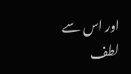اور اس سے لطف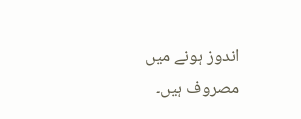اندوز ہونے میں مصروف ہیں۔